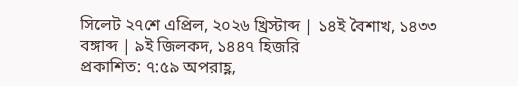সিলেট ২৭শে এপ্রিল, ২০২৬ খ্রিস্টাব্দ | ১৪ই বৈশাখ, ১৪৩৩ বঙ্গাব্দ | ৯ই জিলকদ, ১৪৪৭ হিজরি
প্রকাশিত: ৭:৫৯ অপরাহ্ণ,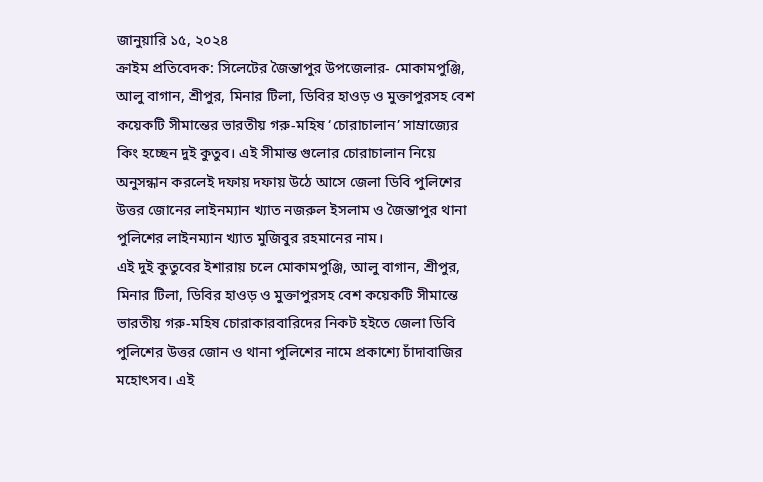জানুয়ারি ১৫, ২০২৪
ক্রাইম প্রতিবেদক: সিলেটের জৈন্তাপুর উপজেলার- মোকামপুঞ্জি, আলু বাগান, শ্রীপুর, মিনার টিলা, ডিবির হাওড় ও মুক্তাপুরসহ বেশ কয়েকটি সীমান্তের ভারতীয় গরু-মহিষ ‘চোরাচালান’ সাম্রাজ্যের কিং হচ্ছেন দুই কুতুব। এই সীমান্ত গুলোর চোরাচালান নিয়ে অনুসন্ধান করলেই দফায় দফায় উঠে আসে জেলা ডিবি পুলিশের উত্তর জোনের লাইনম্যান খ্যাত নজরুল ইসলাম ও জৈন্তাপুর থানা পুলিশের লাইনম্যান খ্যাত মুজিবুর রহমানের নাম।
এই দুই কুতুবের ইশারায় চলে মোকামপুঞ্জি, আলু বাগান, শ্রীপুর, মিনার টিলা, ডিবির হাওড় ও মুক্তাপুরসহ বেশ কয়েকটি সীমান্তে ভারতীয় গরু-মহিষ চোরাকারবারিদের নিকট হইতে জেলা ডিবি পুলিশের উত্তর জোন ও থানা পুলিশের নামে প্রকাশ্যে চাঁদাবাজির মহোৎসব। এই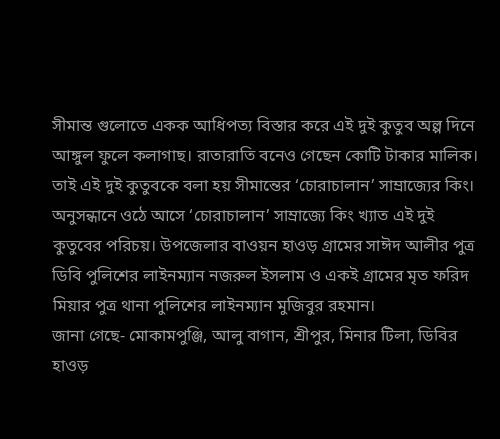সীমান্ত গুলোতে একক আধিপত্য বিস্তার করে এই দুই কুতুব অল্প দিনে আঙ্গুল ফুলে কলাগাছ। রাতারাতি বনেও গেছেন কোটি টাকার মালিক। তাই এই দুই কুতুবকে বলা হয় সীমান্তের ‘চোরাচালান’ সাম্রাজ্যের কিং।
অনুসন্ধানে ওঠে আসে ‘চোরাচালান’ সাম্রাজ্যে কিং খ্যাত এই দুই কুতুবের পরিচয়। উপজেলার বাওয়ন হাওড় গ্রামের সাঈদ আলীর পুত্র ডিবি পুলিশের লাইনম্যান নজরুল ইসলাম ও একই গ্রামের মৃত ফরিদ মিয়ার পুত্র থানা পুলিশের লাইনম্যান মুজিবুর রহমান।
জানা গেছে- মোকামপুঞ্জি, আলু বাগান, শ্রীপুর, মিনার টিলা, ডিবির হাওড়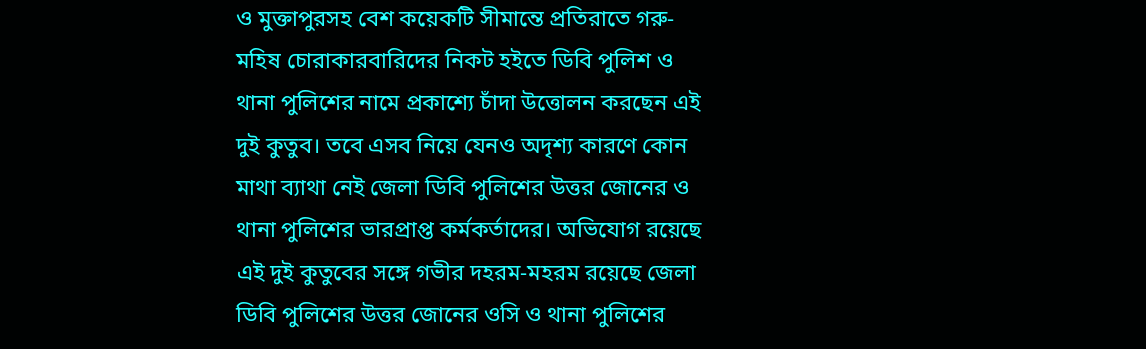ও মুক্তাপুরসহ বেশ কয়েকটি সীমান্তে প্রতিরাতে গরু-মহিষ চোরাকারবারিদের নিকট হইতে ডিবি পুলিশ ও থানা পুলিশের নামে প্রকাশ্যে চাঁদা উত্তোলন করছেন এই দুই কুতুব। তবে এসব নিয়ে যেনও অদৃশ্য কারণে কোন মাথা ব্যাথা নেই জেলা ডিবি পুলিশের উত্তর জোনের ও থানা পুলিশের ভারপ্রাপ্ত কর্মকর্তাদের। অভিযোগ রয়েছে এই দুই কুতুবের সঙ্গে গভীর দহরম-মহরম রয়েছে জেলা ডিবি পুলিশের উত্তর জোনের ওসি ও থানা পুলিশের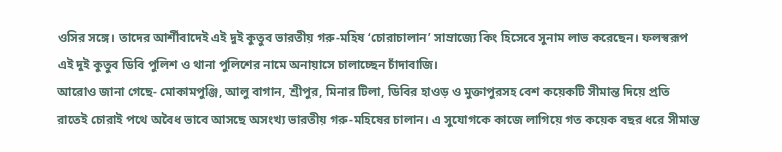ওসির সঙ্গে। তাদের আর্শীবাদেই এই দুই কুতুব ভারতীয় গরু-মহিষ ‘চোরাচালান’ সাম্রাজ্যে কিং হিসেবে সুনাম লাভ করেছেন। ফলস্বরূপ এই দুই কুতুব ডিবি পুলিশ ও থানা পুলিশের নামে অনায়াসে চালাচ্ছেন চাঁদাবাজি।
আরোও জানা গেছে- মোকামপুঞ্জি, আলু বাগান, শ্রীপুর, মিনার টিলা, ডিবির হাওড় ও মুক্তাপুরসহ বেশ কয়েকটি সীমান্ত দিয়ে প্রতি রাতেই চোরাই পথে অবৈধ ভাবে আসছে অসংখ্য ভারতীয় গরু-মহিষের চালান। এ সুযোগকে কাজে লাগিয়ে গত কয়েক বছর ধরে সীমান্ত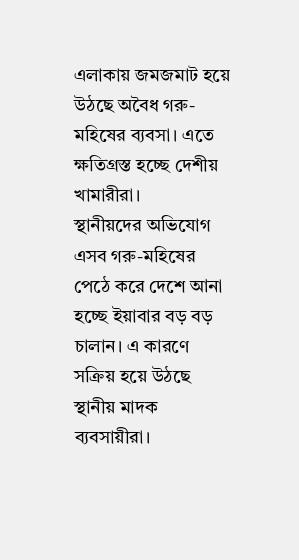এলাকায় জমজমাট হয়ে উঠছে অবৈধ গরু-মহিষের ব্যবসা। এতে ক্ষতিগ্রস্ত হচ্ছে দেশীয় খামারীরা।
স্থানীয়দের অভিযোগ এসব গরু-মহিষের পেঠে করে দেশে আনা হচ্ছে ইয়াবার বড় বড় চালান। এ কারণে সক্রিয় হয়ে উঠছে স্থানীয় মাদক ব্যবসায়ীরা।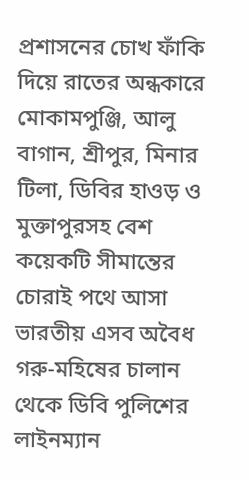প্রশাসনের চোখ ফাঁকি দিয়ে রাতের অন্ধকারে মোকামপুঞ্জি, আলু বাগান, শ্রীপুর, মিনার টিলা, ডিবির হাওড় ও মুক্তাপুরসহ বেশ কয়েকটি সীমান্তের চোরাই পথে আসা ভারতীয় এসব অবৈধ গরু-মহিষের চালান থেকে ডিবি পুলিশের লাইনম্যান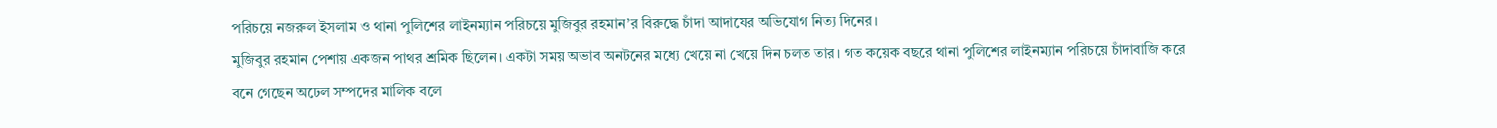পরিচয়ে নজরুল ইসলাম ও থানা পুলিশের লাইনম্যান পরিচয়ে মুজিবুর রহমান’র বিরুদ্ধে চাঁদা আদাযের অভিযোগ নিত্য দিনের।
মুজিবুর রহমান পেশায় একজন পাথর শ্রমিক ছিলেন। একটা সময় অভাব অনটনের মধ্যে খেয়ে না খেয়ে দিন চলত তার। গত কয়েক বছরে থানা পুলিশের লাইনম্যান পরিচয়ে চাঁদাবাজি করে বনে গেছেন অঢেল সম্পদের মালিক বলে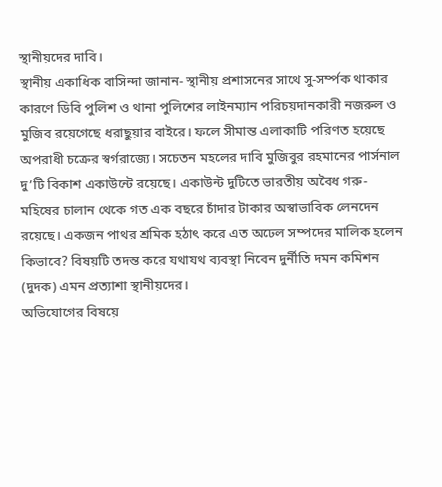স্থানীয়দের দাবি।
স্থানীয় একাধিক বাসিন্দা জানান- স্থানীয় প্রশাসনের সাথে সু-সর্ম্পক থাকার কারণে ডিবি পুলিশ ও থানা পুলিশের লাইনম্যান পরিচয়দানকারী নজরুল ও মুজিব রয়েগেছে ধরাছুয়ার বাইরে। ফলে সীমান্ত এলাকাটি পরিণত হয়েছে অপরাধী চক্রের স্বর্গরাজ্যে। সচেতন মহলের দাবি মুজিবুর রহমানের পার্সনাল দু’টি বিকাশ একাউন্টে রয়েছে। একাউন্ট দুটিতে ভারতীয় অবৈধ গরু-মহিষের চালান থেকে গত এক বছরে চাঁদার টাকার অস্বাভাবিক লেনদেন রয়েছে। একজন পাথর শ্রমিক হঠাৎ করে এত অঢেল সম্পদের মালিক হলেন কিভাবে? বিষয়টি তদন্ত করে যথাযথ ব্যবস্থা নিবেন দুর্নীতি দমন কমিশন (দুদক) এমন প্রত্যাশা স্থানীয়দের।
অভিযোগের বিষয়ে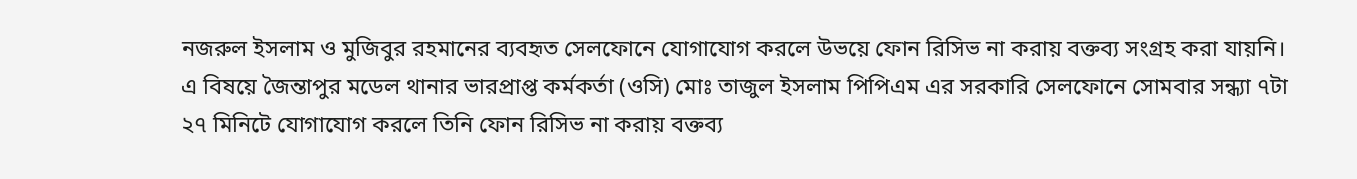নজরুল ইসলাম ও মুজিবুর রহমানের ব্যবহৃত সেলফোনে যোগাযোগ করলে উভয়ে ফোন রিসিভ না করায় বক্তব্য সংগ্রহ করা যায়নি।
এ বিষয়ে জৈন্তাপুর মডেল থানার ভারপ্রাপ্ত কর্মকর্তা (ওসি) মোঃ তাজুল ইসলাম পিপিএম এর সরকারি সেলফোনে সোমবার সন্ধ্যা ৭টা ২৭ মিনিটে যোগাযোগ করলে তিনি ফোন রিসিভ না করায় বক্তব্য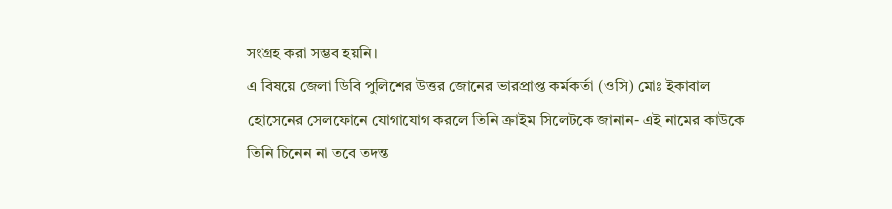সংগ্রহ করা সম্ভব হয়নি।
এ বিষয়ে জেলা ডিবি পুলিশের উত্তর জোনের ভারপ্রাপ্ত কর্মকর্তা (ওসি) মোঃ ইকাবাল হোসেনের সেলফোনে যোগাযোগ করলে তিনি ক্রাইম সিলেটকে জানান- এই নামের কাউকে তিনি চিনেন না তবে তদন্ত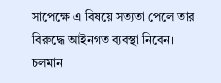সাপেক্ষে এ বিষয়ে সত্যতা পেলে তার বিরুদ্ধে আইনগত ব্যবস্থা নিবেন।
চলমান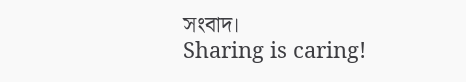সংবাদ।
Sharing is caring!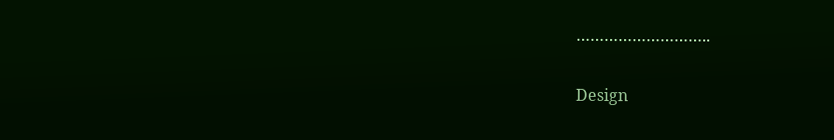………………………..

Design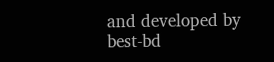and developed by best-bd